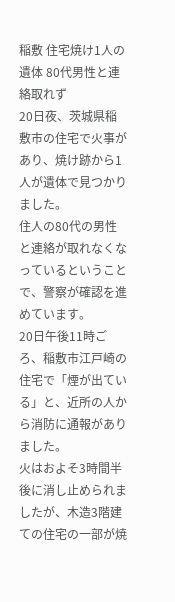稲敷 住宅焼け1人の遺体 80代男性と連絡取れず
20日夜、茨城県稲敷市の住宅で火事があり、焼け跡から1人が遺体で見つかりました。
住人の80代の男性と連絡が取れなくなっているということで、警察が確認を進めています。
20日午後11時ごろ、稲敷市江戸崎の住宅で「煙が出ている」と、近所の人から消防に通報がありました。
火はおよそ3時間半後に消し止められましたが、木造3階建ての住宅の一部が焼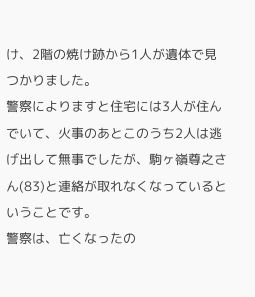け、2階の焼け跡から1人が遺体で見つかりました。
警察によりますと住宅には3人が住んでいて、火事のあとこのうち2人は逃げ出して無事でしたが、駒ヶ嶺尊之さん(83)と連絡が取れなくなっているということです。
警察は、亡くなったの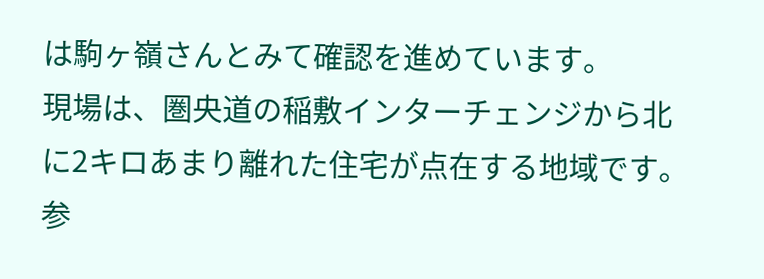は駒ヶ嶺さんとみて確認を進めています。
現場は、圏央道の稲敷インターチェンジから北に2キロあまり離れた住宅が点在する地域です。
参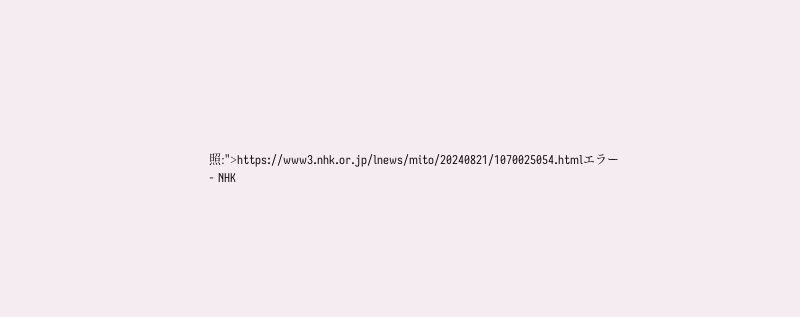照:">https://www3.nhk.or.jp/lnews/mito/20240821/1070025054.htmlエラー - NHK